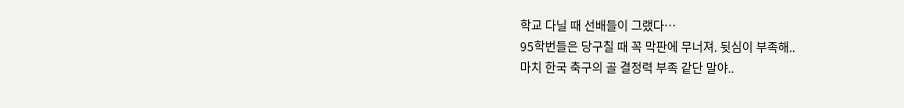학교 다닐 때 선배들이 그랬다…
95학번들은 당구칠 때 꼭 막판에 무너져. 뒷심이 부족해..
마치 한국 축구의 골 결정력 부족 같단 말야..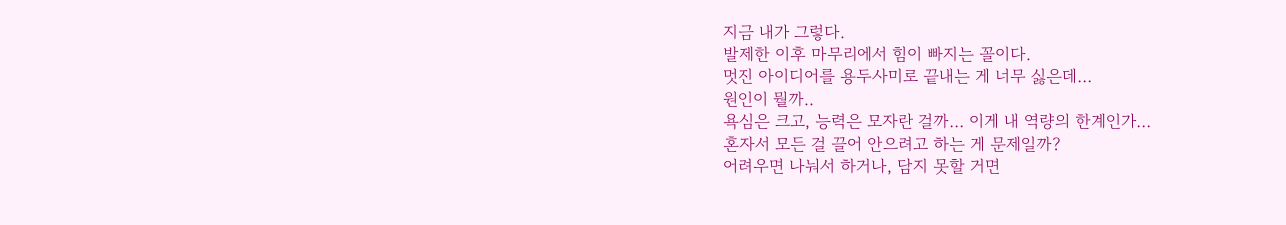지금 내가 그렇다.
발제한 이후 마무리에서 힘이 빠지는 꼴이다.
멋진 아이디어를 용두사미로 끝내는 게 너무 싫은데…
원인이 뭘까..
욕심은 크고, 능력은 모자란 걸까… 이게 내 역량의 한계인가…
혼자서 모든 걸 끌어 안으려고 하는 게 문제일까?
어려우면 나눠서 하거나, 담지 못할 거면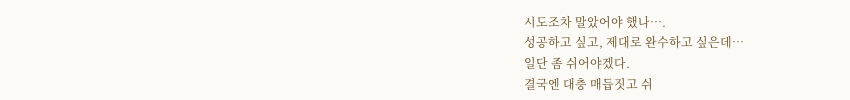시도조차 말았어야 했나….
성공하고 싶고, 제대로 완수하고 싶은데…
일단 좀 쉬어야겠다.
결국엔 대충 매듭짓고 쉬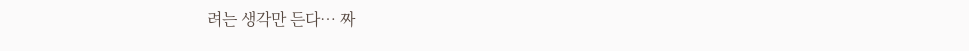려는 생각만 든다… 짜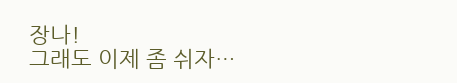장나!
그래도 이제 좀 쉬자…